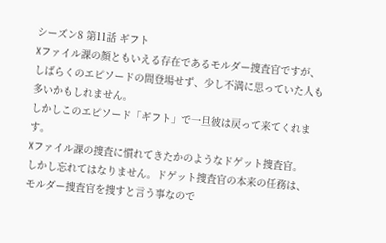シーズン8 第11話 ギフト
Xファイル課の顔ともいえる存在であるモルダー捜査官ですが、
しばらくのエピソードの間登場せず、少し不満に思っていた人も多いかもしれません。
しかしこのエピソード「ギフト」で一旦彼は戻って来てくれます。
Xファイル課の捜査に慣れてきたかのようなドゲット捜査官。
しかし忘れてはなりません。ドゲット捜査官の本来の任務は、
モルダー捜査官を捜すと言う事なので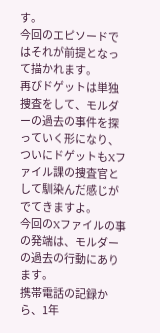す。
今回のエピソードではそれが前提となって描かれます。
再びドゲットは単独捜査をして、モルダーの過去の事件を探っていく形になり、
ついにドゲットもXファイル課の捜査官として馴染んだ感じがでてきますよ。
今回のXファイルの事の発端は、モルダーの過去の行動にあります。
携帯電話の記録から、1年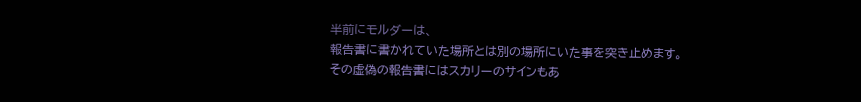半前にモルダーは、
報告書に書かれていた場所とは別の場所にいた事を突き止めます。
その虚偽の報告書にはスカリーのサインもあ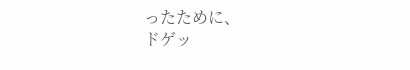ったために、
ドゲッ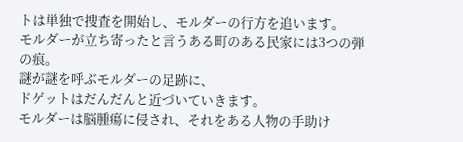トは単独で捜査を開始し、モルダーの行方を追います。
モルダーが立ち寄ったと言うある町のある民家には3つの弾の痕。
謎が謎を呼ぶモルダーの足跡に、
ドゲットはだんだんと近づいていきます。
モルダーは脳腫瘍に侵され、それをある人物の手助け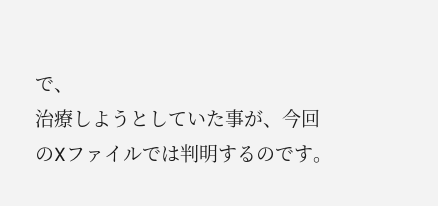で、
治療しようとしていた事が、今回のXファイルでは判明するのです。